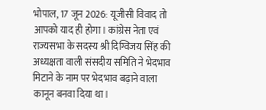भोपाल, 17 जून 2026: यूजीसी विवाद तो आपको याद ही होगा। कांग्रेस नेता एवं राज्यसभा के सदस्य श्री दिग्विजय सिंह की अध्यक्षता वाली संसदीय समिति ने भेदभाव मिटाने के नाम पर भेदभाव बढ़ाने वाला कानून बनवा दिया था।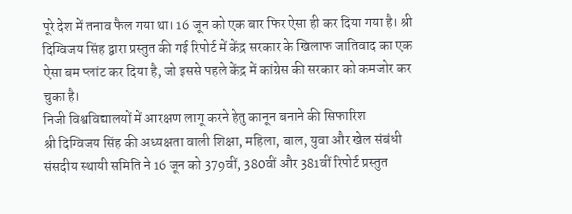पूरे देश में तनाव फैल गया था। 16 जून को एक बार फिर ऐसा ही कर दिया गया है। श्री दिग्विजय सिंह द्वारा प्रस्तुत की गई रिपोर्ट में केंद्र सरकार के खिलाफ जातिवाद का एक ऐसा बम प्लांट कर दिया है, जो इससे पहले केंद्र में कांग्रेस की सरकार को कमजोर कर चुका है।
निजी विश्वविद्यालयों में आरक्षण लागू करने हेतु कानून बनाने की सिफारिश
श्री दिग्विजय सिंह की अध्यक्षता वाली शिक्षा, महिला, बाल, युवा और खेल संबंधी संसदीय स्थायी समिति ने 16 जून को 379वीं, 380वीं और 381वीं रिपोर्ट प्रस्तुत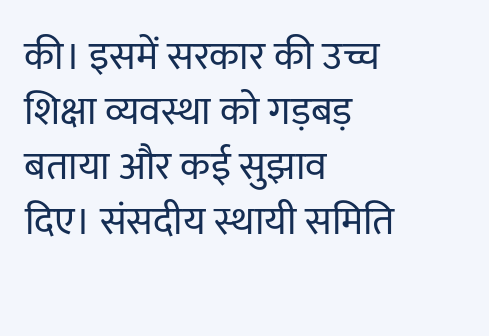की। इसमें सरकार की उच्च शिक्षा व्यवस्था को गड़बड़ बताया और कई सुझाव दिए। संसदीय स्थायी समिति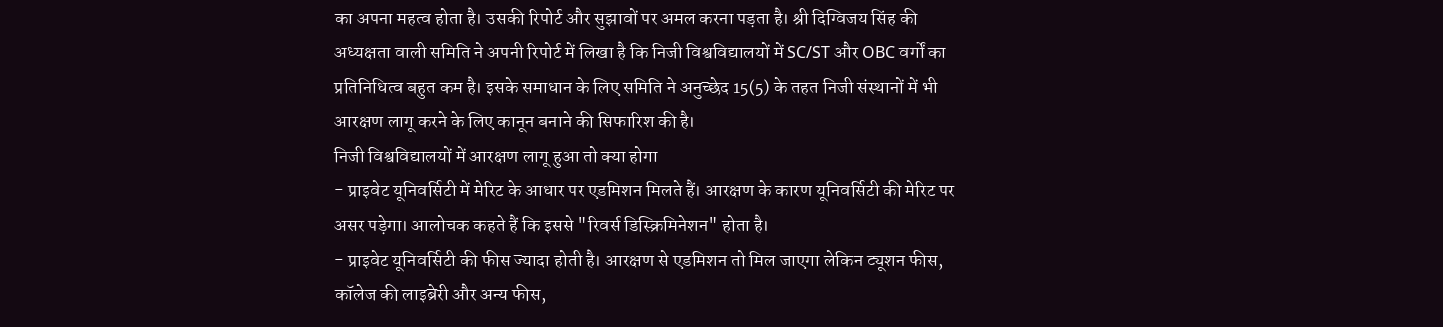का अपना महत्व होता है। उसकी रिपोर्ट और सुझावों पर अमल करना पड़ता है। श्री दिग्विजय सिंह की अध्यक्षता वाली समिति ने अपनी रिपोर्ट में लिखा है कि निजी विश्वविद्यालयों में SC/ST और OBC वर्गों का प्रतिनिधित्व बहुत कम है। इसके समाधान के लिए समिति ने अनुच्छेद 15(5) के तहत निजी संस्थानों में भी आरक्षण लागू करने के लिए कानून बनाने की सिफारिश की है।
निजी विश्वविद्यालयों में आरक्षण लागू हुआ तो क्या होगा
- प्राइवेट यूनिवर्सिटी में मेरिट के आधार पर एडमिशन मिलते हैं। आरक्षण के कारण यूनिवर्सिटी की मेरिट पर असर पड़ेगा। आलोचक कहते हैं कि इससे "रिवर्स डिस्क्रिमिनेशन" होता है।
- प्राइवेट यूनिवर्सिटी की फीस ज्यादा होती है। आरक्षण से एडमिशन तो मिल जाएगा लेकिन ट्यूशन फीस, कॉलेज की लाइब्रेरी और अन्य फीस,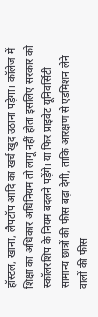हॉस्टल, खाना, लैपटॉप आदि का खर्च खुद उठाना पड़ेगा। कॉलेज में शिक्षा का अधिकार अधिनियम तो लागू नहीं होता इसलिए सरकार को स्कॉलरशिप के नियम बदलने पड़ेंगे। या फिर प्राइवेट यूनिवर्सिटी सामान्य छात्रों की फीस बढ़ा देगी, ताकि आरक्षण से एडमिशन लेने वालों की फीस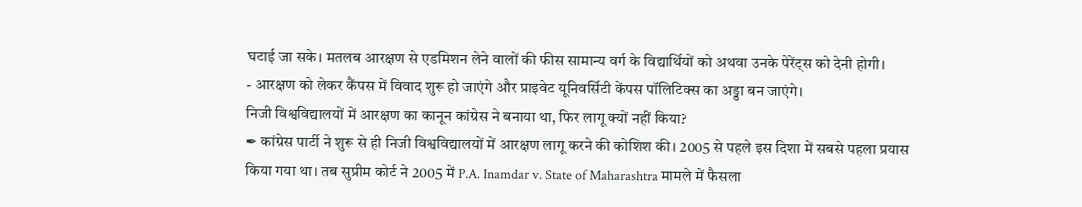घटाई जा सके। मतलब आरक्षण से एडमिशन लेने वालों की फीस सामान्य वर्ग के विद्यार्थियों को अथवा उनके पेरेंट्स को देनी होगी।
- आरक्षण को लेकर कैंपस में विवाद शुरू हो जाएंगे और प्राइवेट यूनिवर्सिटी केंपस पॉलिटिक्स का अड्डा बन जाएंगे।
निजी विश्वविद्यालयों में आरक्षण का कानून कांग्रेस ने बनाया था, फिर लागू क्यों नहीं किया?
✒ कांग्रेस पार्टी ने शुरू से ही निजी विश्वविद्यालयों में आरक्षण लागू करने की कोशिश की। 2005 से पहले इस दिशा में सबसे पहला प्रयास किया गया था। तब सुप्रीम कोर्ट ने 2005 में P.A. Inamdar v. State of Maharashtra मामले में फैसला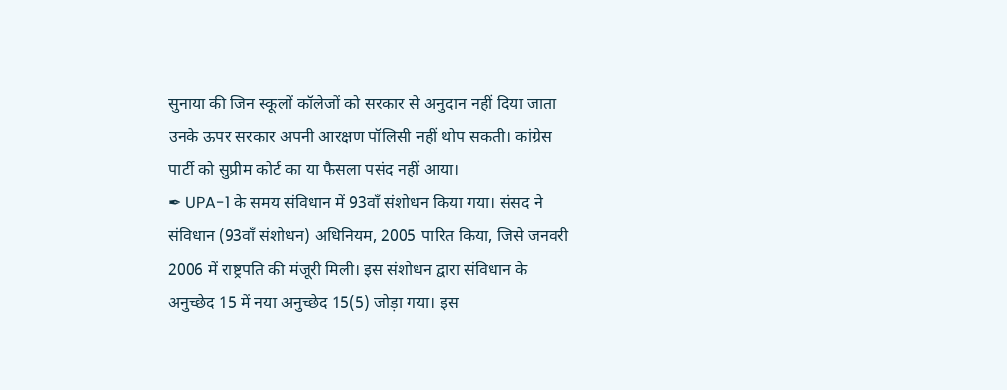सुनाया की जिन स्कूलों कॉलेजों को सरकार से अनुदान नहीं दिया जाता उनके ऊपर सरकार अपनी आरक्षण पॉलिसी नहीं थोप सकती। कांग्रेस पार्टी को सुप्रीम कोर्ट का या फैसला पसंद नहीं आया।
✒ UPA-1 के समय संविधान में 93वाँ संशोधन किया गया। संसद ने संविधान (93वाँ संशोधन) अधिनियम, 2005 पारित किया, जिसे जनवरी 2006 में राष्ट्रपति की मंजूरी मिली। इस संशोधन द्वारा संविधान के अनुच्छेद 15 में नया अनुच्छेद 15(5) जोड़ा गया। इस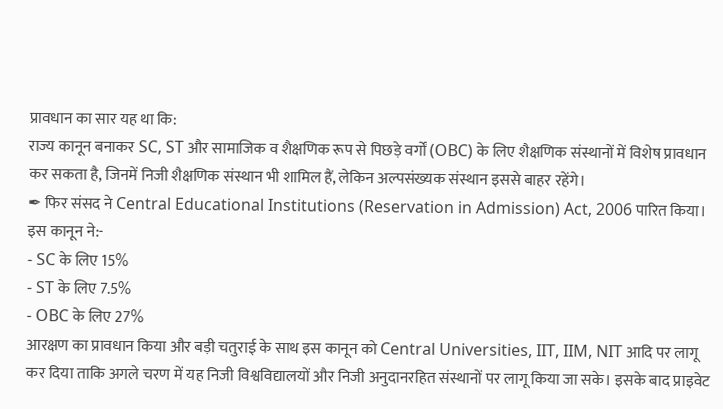प्रावधान का सार यह था कि:
राज्य कानून बनाकर SC, ST और सामाजिक व शैक्षणिक रूप से पिछड़े वर्गों (OBC) के लिए शैक्षणिक संस्थानों में विशेष प्रावधान कर सकता है, जिनमें निजी शैक्षणिक संस्थान भी शामिल हैं, लेकिन अल्पसंख्यक संस्थान इससे बाहर रहेंगे।
✒ फिर संसद ने Central Educational Institutions (Reservation in Admission) Act, 2006 पारित किया। इस कानून ने:-
- SC के लिए 15%
- ST के लिए 7.5%
- OBC के लिए 27%
आरक्षण का प्रावधान किया और बड़ी चतुराई के साथ इस कानून को Central Universities, IIT, IIM, NIT आदि पर लागू कर दिया ताकि अगले चरण में यह निजी विश्वविद्यालयों और निजी अनुदानरहित संस्थानों पर लागू किया जा सके। इसके बाद प्राइवेट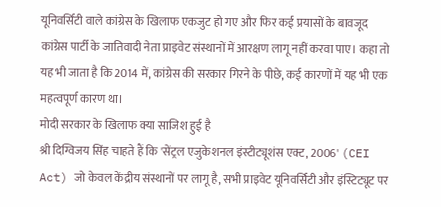यूनिवर्सिटी वाले कांग्रेस के खिलाफ एकजुट हो गए और फिर कई प्रयासों के बावजूद कांग्रेस पार्टी के जातिवादी नेता प्राइवेट संस्थानों में आरक्षण लागू नहीं करवा पाए। कहा तो यह भी जाता है कि 2014 में, कांग्रेस की सरकार गिरने के पीछे, कई कारणों में यह भी एक महत्वपूर्ण कारण था।
मोदी सरकार के खिलाफ क्या साजिश हुई है
श्री दिग्विजय सिंह चाहते हैं कि 'सेंट्रल एजुकेशनल इंस्टीट्यूशंस एक्ट, 2006' (CEI Act) जो केवल केंद्रीय संस्थानों पर लागू है, सभी प्राइवेट यूनिवर्सिटी और इंस्टिट्यूट पर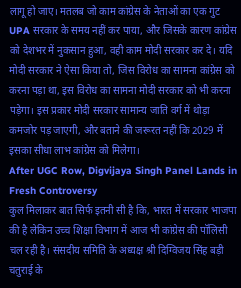लागू हो जाए। मतलब जो काम कांग्रेस के नेताओं का एक गुट UPA सरकार के समय नहीं कर पाया, और जिसके कारण कांग्रेस को देशभर में नुकसान हुआ, वही काम मोदी सरकार कर दे। यदि मोदी सरकार ने ऐसा किया तो, जिस विरोध का सामना कांग्रेस को करना पड़ा था, इस विरोध का सामना मोदी सरकार को भी करना पड़ेगा। इस प्रकार मोदी सरकार सामान्य जाति वर्ग में थोड़ा कमजोर पड़ जाएगी, और बताने की जरूरत नहीं कि 2029 में इसका सीधा लाभ कांग्रेस को मिलेगा।
After UGC Row, Digvijaya Singh Panel Lands in Fresh Controversy
कुल मिलाकर बात सिर्फ इतनी सी है कि, भारत में सरकार भाजपा की है लेकिन उच्च शिक्षा विभाग में आज भी कांग्रेस की पॉलिसी चल रही है। संसदीय समिति के अध्यक्ष श्री दिग्विजय सिंह बड़ी चतुराई के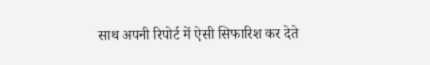साथ अपनी रिपोर्ट में ऐसी सिफारिश कर देते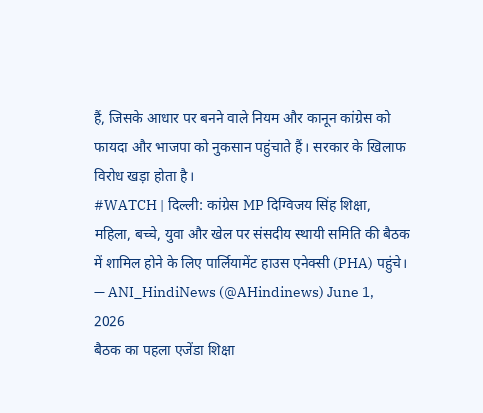हैं, जिसके आधार पर बनने वाले नियम और कानून कांग्रेस को फायदा और भाजपा को नुकसान पहुंचाते हैं। सरकार के खिलाफ विरोध खड़ा होता है।
#WATCH | दिल्ली: कांग्रेस MP दिग्विजय सिंह शिक्षा, महिला, बच्चे, युवा और खेल पर संसदीय स्थायी समिति की बैठक में शामिल होने के लिए पार्लियामेंट हाउस एनेक्सी (PHA) पहुंचे।
— ANI_HindiNews (@AHindinews) June 1, 2026
बैठक का पहला एजेंडा शिक्षा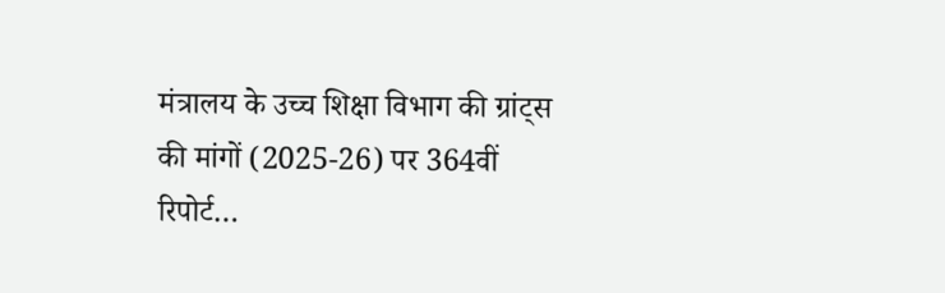मंत्रालय के उच्च शिक्षा विभाग की ग्रांट्स की मांगों (2025-26) पर 364वीं रिपोर्ट…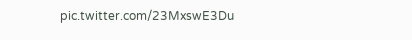pic.twitter.com/23MxswE3Du